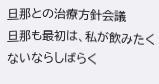旦那との治療方針会議
旦那も最初は、私が飲みたくないならしばらく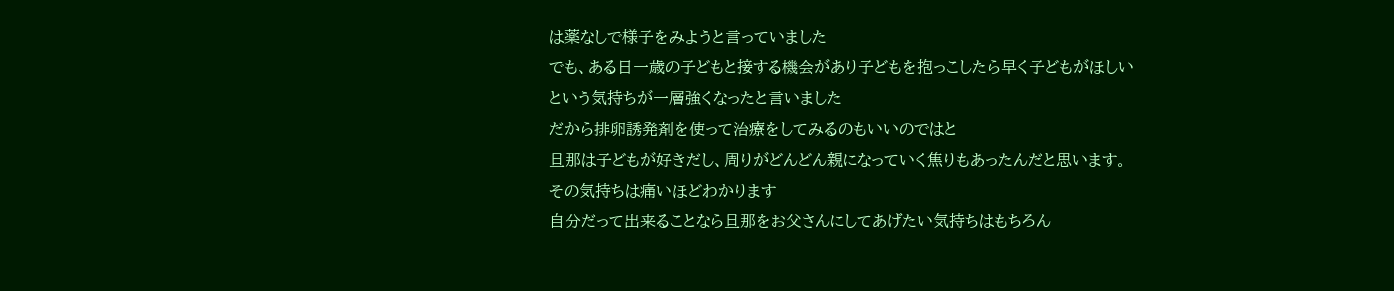は薬なしで様子をみようと言っていました
でも、ある日一歳の子どもと接する機会があり子どもを抱っこしたら早く子どもがほしい
という気持ちが一層強くなったと言いました
だから排卵誘発剤を使って治療をしてみるのもいいのではと
旦那は子どもが好きだし、周りがどんどん親になっていく焦りもあったんだと思います。
その気持ちは痛いほどわかります
自分だって出来ることなら旦那をお父さんにしてあげたい気持ちはもちろん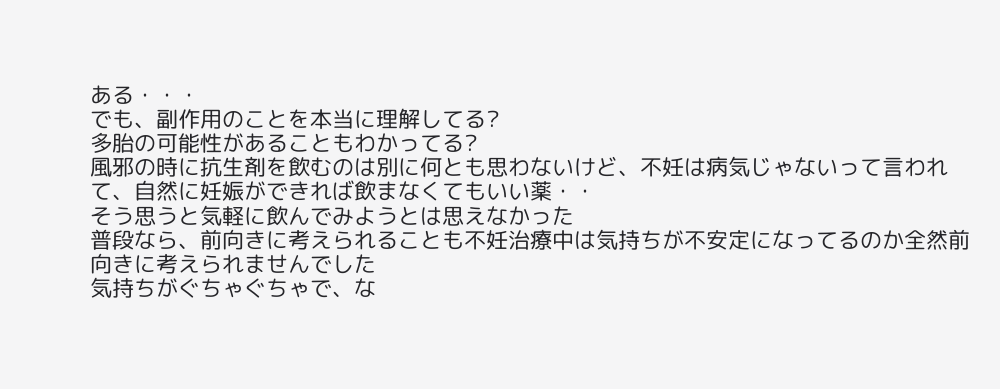ある・・・
でも、副作用のことを本当に理解してる?
多胎の可能性があることもわかってる?
風邪の時に抗生剤を飲むのは別に何とも思わないけど、不妊は病気じゃないって言われて、自然に妊娠ができれば飲まなくてもいい薬・・
そう思うと気軽に飲んでみようとは思えなかった
普段なら、前向きに考えられることも不妊治療中は気持ちが不安定になってるのか全然前向きに考えられませんでした
気持ちがぐちゃぐちゃで、な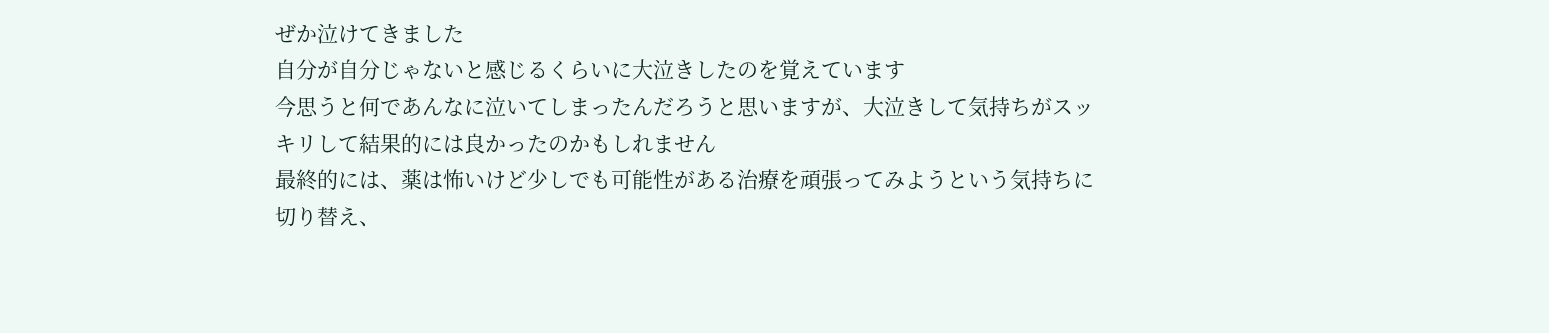ぜか泣けてきました
自分が自分じゃないと感じるくらいに大泣きしたのを覚えています
今思うと何であんなに泣いてしまったんだろうと思いますが、大泣きして気持ちがスッキリして結果的には良かったのかもしれません
最終的には、薬は怖いけど少しでも可能性がある治療を頑張ってみようという気持ちに切り替え、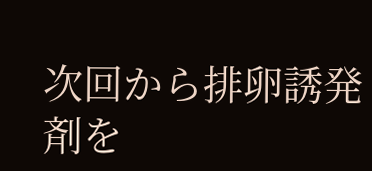次回から排卵誘発剤を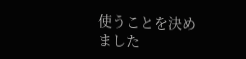使うことを決めました